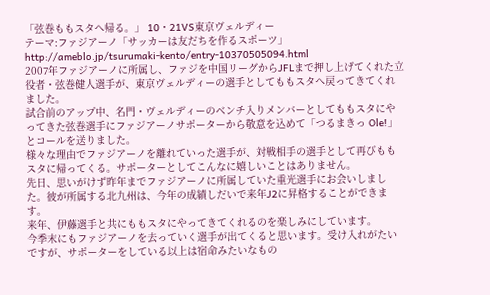「弦巻ももスタへ帰る。」 10・21VS東京ヴェルディー
テーマ:ファジアーノ「サッカーは友だちを作るスポーツ」
http://ameblo.jp/tsurumaki-kento/entry-10370505094.html
2007年ファジアーノに所属し、ファジを中国リーグからJFLまで押し上げてくれた立役者・弦巻健人選手が、東京ヴェルディーの選手としてももスタへ戻ってきてくれました。
試合前のアップ中、名門・ヴェルディーのベンチ入りメンバーとしてももスタにやってきた弦巻選手にファジアーノサポーターから敬意を込めて「つるまきっ Ole!」とコールを送りました。
様々な理由でファジアーノを離れていった選手が、対戦相手の選手として再びももスタに帰ってくる。サポーターとしてこんなに嬉しいことはありません。
先日、思いがけず昨年までファジアーノに所属していた重光選手にお会いしました。彼が所属する北九州は、今年の成績しだいで来年J2に昇格することができます。
来年、伊藤選手と共にももスタにやってきてくれるのを楽しみにしています。
今季末にもファジアーノを去っていく選手が出てくると思います。受け入れがたいですが、サポーターをしている以上は宿命みたいなもの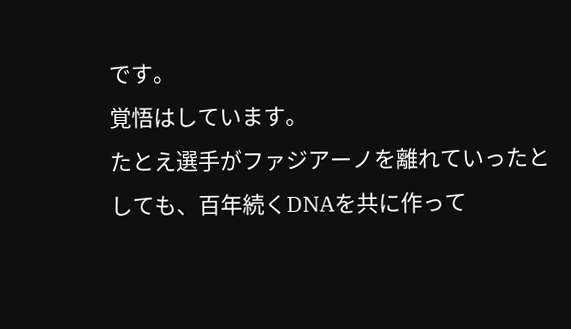です。
覚悟はしています。
たとえ選手がファジアーノを離れていったとしても、百年続くDNAを共に作って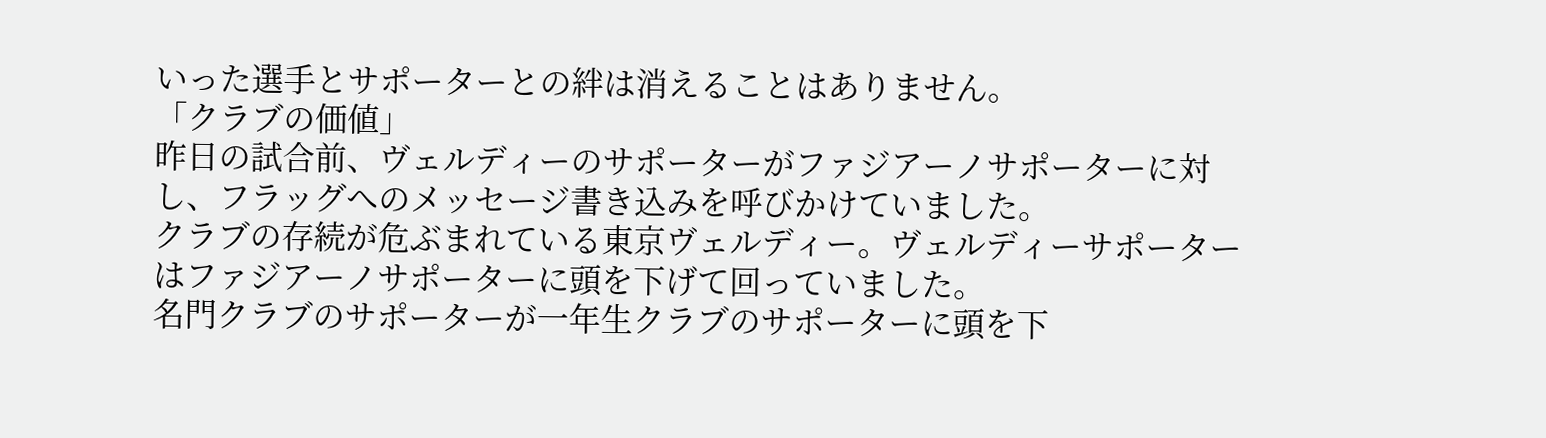いった選手とサポーターとの絆は消えることはありません。
「クラブの価値」
昨日の試合前、ヴェルディーのサポーターがファジアーノサポーターに対し、フラッグへのメッセージ書き込みを呼びかけていました。
クラブの存続が危ぶまれている東京ヴェルディー。ヴェルディーサポーターはファジアーノサポーターに頭を下げて回っていました。
名門クラブのサポーターが一年生クラブのサポーターに頭を下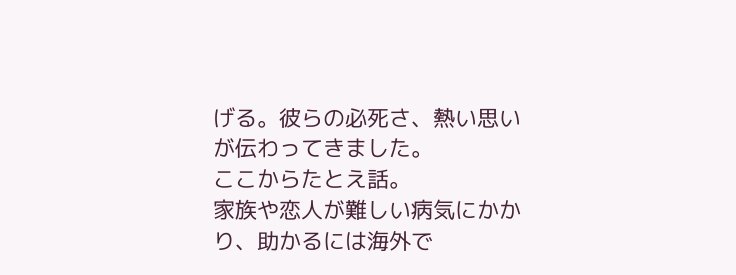げる。彼らの必死さ、熱い思いが伝わってきました。
ここからたとえ話。
家族や恋人が難しい病気にかかり、助かるには海外で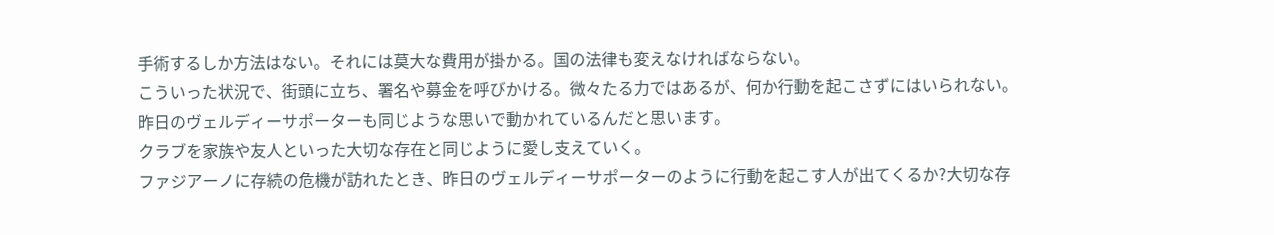手術するしか方法はない。それには莫大な費用が掛かる。国の法律も変えなければならない。
こういった状況で、街頭に立ち、署名や募金を呼びかける。微々たる力ではあるが、何か行動を起こさずにはいられない。
昨日のヴェルディーサポーターも同じような思いで動かれているんだと思います。
クラブを家族や友人といった大切な存在と同じように愛し支えていく。
ファジアーノに存続の危機が訪れたとき、昨日のヴェルディーサポーターのように行動を起こす人が出てくるか?大切な存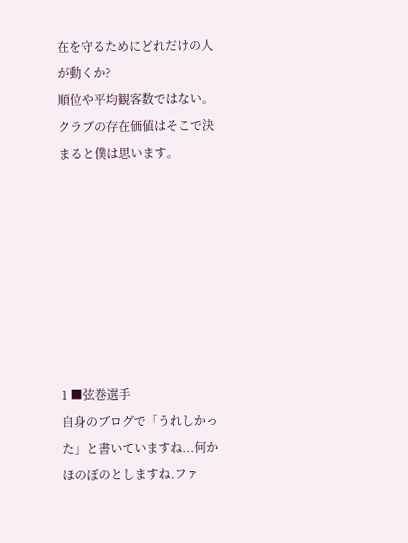在を守るためにどれだけの人が動くか?
順位や平均観客数ではない。
クラブの存在価値はそこで決まると僕は思います。








1 ■弦巻選手
自身のブログで「うれしかった」と書いていますね...何かほのぼのとしますね.ファ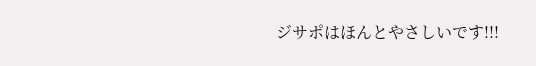ジサポはほんとやさしいです!!!